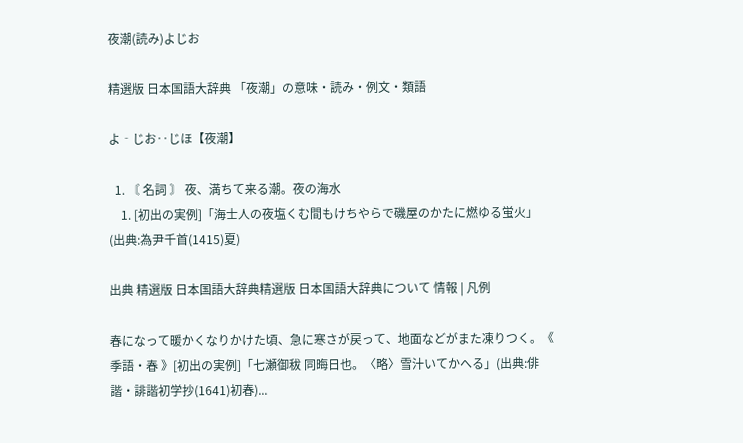夜潮(読み)よじお

精選版 日本国語大辞典 「夜潮」の意味・読み・例文・類語

よ‐じお‥じほ【夜潮】

  1. 〘 名詞 〙 夜、満ちて来る潮。夜の海水
    1. [初出の実例]「海士人の夜塩くむ間もけちやらで磯屋のかたに燃ゆる蛍火」(出典:為尹千首(1415)夏)

出典 精選版 日本国語大辞典精選版 日本国語大辞典について 情報 | 凡例

春になって暖かくなりかけた頃、急に寒さが戻って、地面などがまた凍りつく。《 季語・春 》[初出の実例]「七瀬御秡 同晦日也。〈略〉雪汁いてかへる」(出典:俳諧・誹諧初学抄(1641)初春)...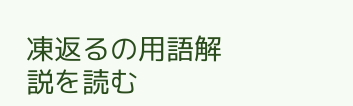凍返るの用語解説を読む